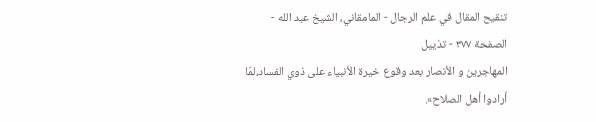تنقيح المقال في علم الرجال - المامقاني، الشيخ عبد الله - الصفحة ٣٧٧ - تذييل
المهاجرين و الأنصار بعد وقوع خيرة الأنبياء على ذوي الفساد،لمّا أرادوا أهل الصلاح».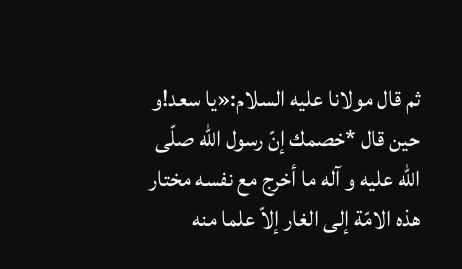ثم قال مولانا عليه السلام:«يا سعد!و حين قال *خصمك إنّ رسول اللّه صلّى اللّه عليه و آله ما أخرج مع نفسه مختار هذه الامّة إلى الغار إلاّ علما منه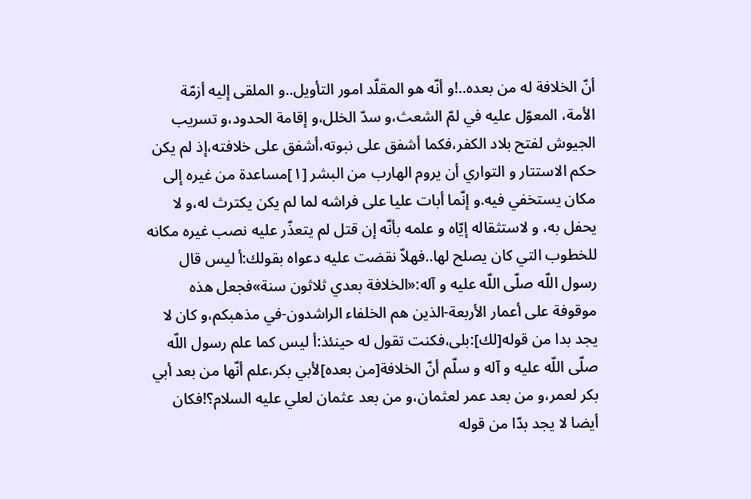أنّ الخلافة له من بعده..!و أنّه هو المقلّد امور التأويل..و الملقى إليه أزمّة الأمة، المعوّل عليه في لمّ الشعث،و سدّ الخلل،و إقامة الحدود،و تسريب الجيوش لفتح بلاد الكفر،فكما أشفق على نبوته،أشفق على خلافته،إذ لم يكن حكم الاستتار و التواري أن يروم الهارب من البشر [١]مساعدة من غيره إلى مكان يستخفي فيه.و إنّما أبات عليا على فراشه لما لم يكن يكترث له،و لا يحفل به، و لاستثقاله إيّاه و علمه بأنّه إن قتل لم يتعذّر عليه نصب غيره مكانه للخطوب التي كان يصلح لها..فهلاّ نقضت عليه دعواه بقولك:أ ليس قال رسول اللّه صلّى اللّه عليه و آله:«الخلافة بعدي ثلاثون سنة»فجعل هذه موقوفة على أعمار الأربعة-الذين هم الخلفاء الراشدون-في مذهبكم،و كان لا يجد بدا من قوله[لك]:بلى،فكنت تقول له حينئذ:أ ليس كما علم رسول اللّه صلّى اللّه عليه و آله و سلّم أنّ الخلافة[من بعده]لأبي بكر،علم أنّها من بعد أبي بكر لعمر،و من بعد عمر لعثمان،و من بعد عثمان لعلي عليه السلام؟!فكان أيضا لا يجد بدّا من قوله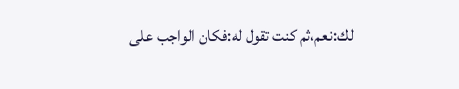لك:نعم،ثم كنت تقول له:فكان الواجب على